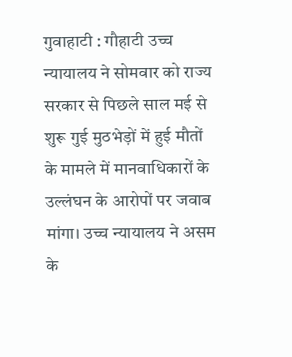गुवाहाटी : गौहाटी उच्च न्यायालय ने सोमवार को राज्य सरकार से पिछले साल मई से शुरू गुई मुठभेड़ों में हुई मौतों के मामले में मानवाधिकारों के उल्लंघन के आरोपों पर जवाब मांगा। उच्च न्यायालय ने असम के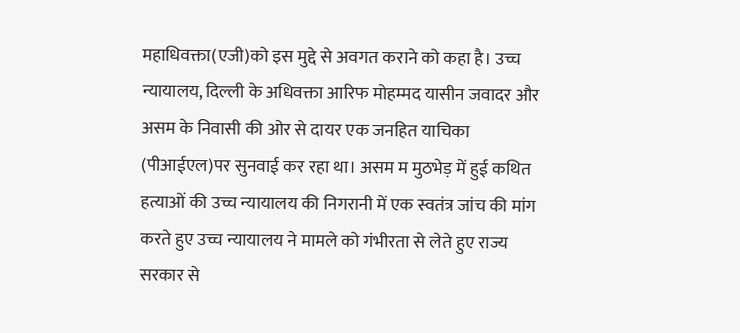महाधिवक्ता(एजी)को इस मुद्दे से अवगत कराने को कहा है। उच्च न्यायालय, दिल्ली के अधिवक्ता आरिफ मोहम्मद यासीन जवादर और असम के निवासी की ओर से दायर एक जनहित याचिका (पीआईएल)पर सुनवाई कर रहा था। असम म मुठभेड़ में हुई कथित हत्याओं की उच्च न्यायालय की निगरानी में एक स्वतंत्र जांच की मांग करते हुए उच्च न्यायालय ने मामले को गंभीरता से लेते हुए राज्य सरकार से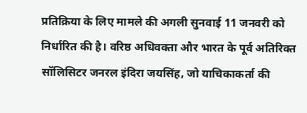प्रतिक्रिया के लिए मामले की अगली सुनवाई 11 जनवरी को निर्धारित की है। वरिष्ठ अधिवक्ता और भारत के पूर्व अतिरिक्त सॉलिसिटर जनरल इंदिरा जयसिंह, जो याचिकाकर्ता की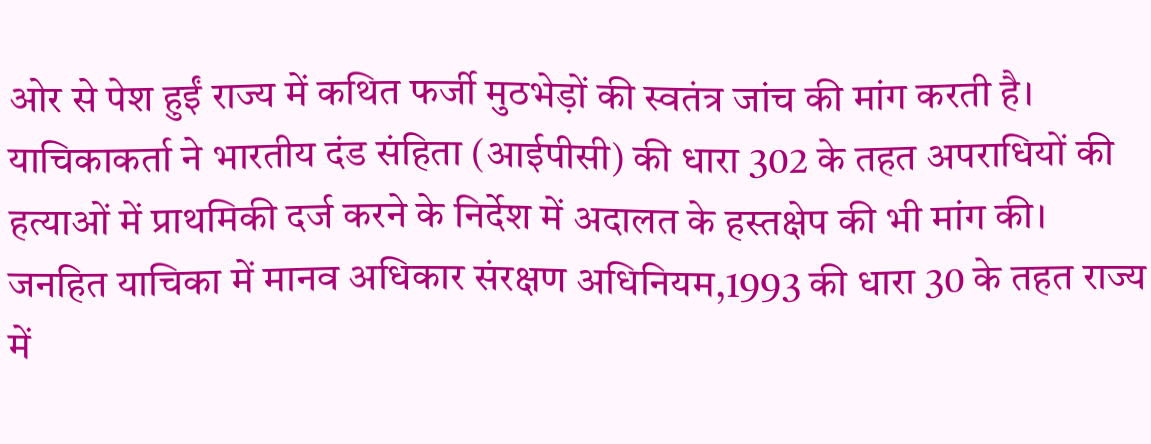ओर से पेश हुईं राज्य में कथित फर्जी मुठभेड़ों की स्वतंत्र जांच की मांग करती है। याचिकाकर्ता ने भारतीय दंड संहिता (आईपीसी) की धारा 302 के तहत अपराधियों की हत्याओं में प्राथमिकी दर्ज करने के निर्देश में अदालत के हस्तक्षेप की भी मांग की। जनहित याचिका में मानव अधिकार संरक्षण अधिनियम,1993 की धारा 30 के तहत राज्य में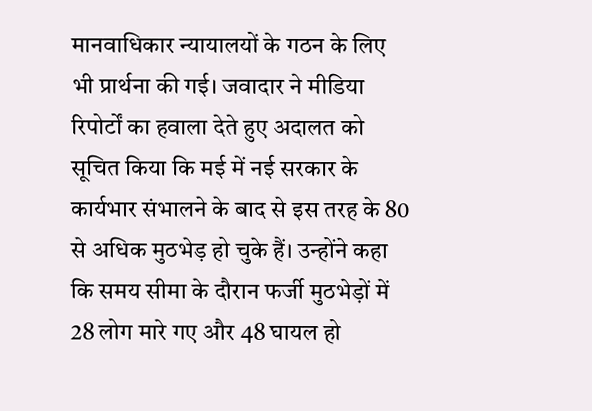मानवाधिकार न्यायालयों के गठन के लिए भी प्रार्थना की गई। जवादार ने मीडिया रिपोर्टों का हवाला देते हुए अदालत को सूचित किया कि मई में नई सरकार के कार्यभार संभालने के बाद से इस तरह के 80 से अधिक मुठभेड़ हो चुके हैं। उन्होंने कहा कि समय सीमा के दौरान फर्जी मुठभेड़ों में 28 लोग मारे गए और 48 घायल हो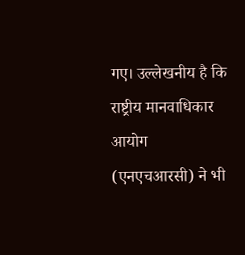गए। उल्लेखनीय है कि राष्ट्रीय मानवाधिकार आयोग (एनएचआरसी) ने भी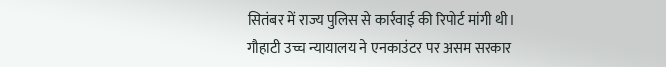सितंबर में राज्य पुलिस से कार्रवाई की रिपोर्ट मांगी थी।
गौहाटी उच्च न्यायालय ने एनकाउंटर पर असम सरकार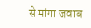से मांगा जवाब